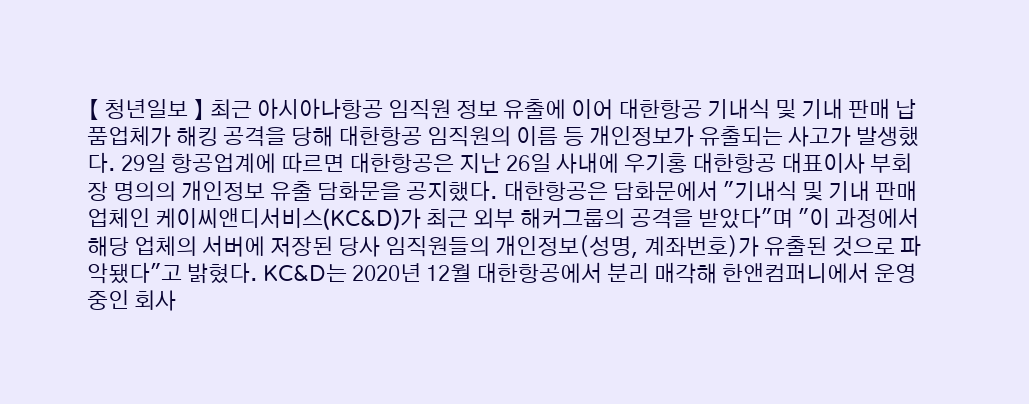【 청년일보 】 최근 아시아나항공 임직원 정보 유출에 이어 대한항공 기내식 및 기내 판매 납품업체가 해킹 공격을 당해 대한항공 임직원의 이름 등 개인정보가 유출되는 사고가 발생했다. 29일 항공업계에 따르면 대한항공은 지난 26일 사내에 우기홍 대한항공 대표이사 부회장 명의의 개인정보 유출 담화문을 공지했다. 대한항공은 담화문에서 "기내식 및 기내 판매 업체인 케이씨앤디서비스(KC&D)가 최근 외부 해커그룹의 공격을 받았다"며 "이 과정에서 해당 업체의 서버에 저장된 당사 임직원들의 개인정보(성명, 계좌번호)가 유출된 것으로 파악됐다"고 밝혔다. KC&D는 2020년 12월 대한항공에서 분리 매각해 한앤컴퍼니에서 운영 중인 회사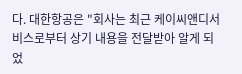다. 대한항공은 "회사는 최근 케이씨앤디서비스로부터 상기 내용을 전달받아 알게 되었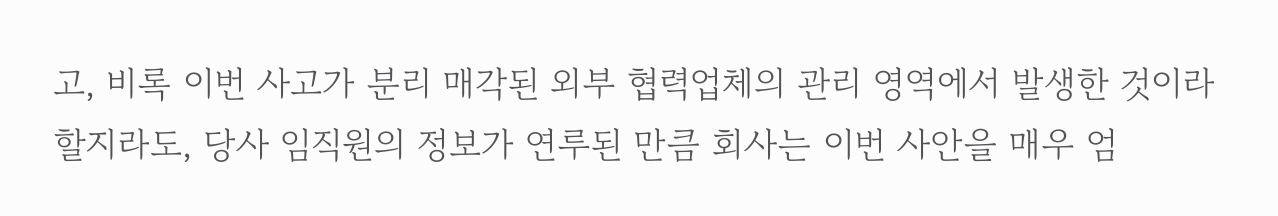고, 비록 이번 사고가 분리 매각된 외부 협력업체의 관리 영역에서 발생한 것이라 할지라도, 당사 임직원의 정보가 연루된 만큼 회사는 이번 사안을 매우 엄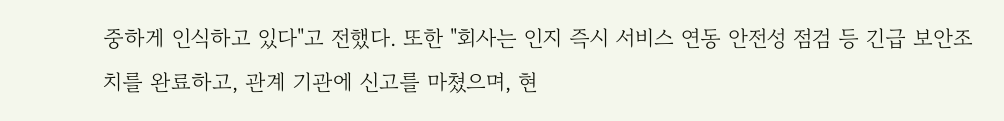중하게 인식하고 있다"고 전했다. 또한 "회사는 인지 즉시 서비스 연동 안전성 점검 등 긴급 보안조치를 완료하고, 관계 기관에 신고를 마쳤으며, 현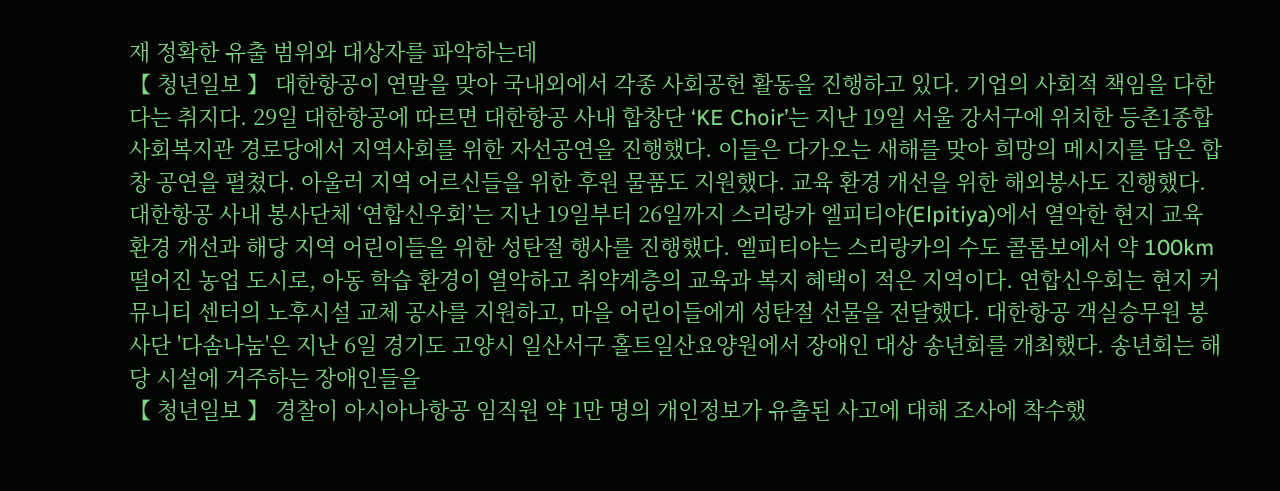재 정확한 유출 범위와 대상자를 파악하는데
【 청년일보 】 대한항공이 연말을 맞아 국내외에서 각종 사회공헌 활동을 진행하고 있다. 기업의 사회적 책임을 다한다는 취지다. 29일 대한항공에 따르면 대한항공 사내 합창단 ‘KE Choir’는 지난 19일 서울 강서구에 위치한 등촌1종합사회복지관 경로당에서 지역사회를 위한 자선공연을 진행했다. 이들은 다가오는 새해를 맞아 희망의 메시지를 담은 합창 공연을 펼쳤다. 아울러 지역 어르신들을 위한 후원 물품도 지원했다. 교육 환경 개선을 위한 해외봉사도 진행했다. 대한항공 사내 봉사단체 ‘연합신우회’는 지난 19일부터 26일까지 스리랑카 엘피티야(Elpitiya)에서 열악한 현지 교육 환경 개선과 해당 지역 어린이들을 위한 성탄절 행사를 진행했다. 엘피티야는 스리랑카의 수도 콜롬보에서 약 100km 떨어진 농업 도시로, 아동 학습 환경이 열악하고 취약계층의 교육과 복지 혜택이 적은 지역이다. 연합신우회는 현지 커뮤니티 센터의 노후시설 교체 공사를 지원하고, 마을 어린이들에게 성탄절 선물을 전달했다. 대한항공 객실승무원 봉사단 '다솜나눔'은 지난 6일 경기도 고양시 일산서구 홀트일산요양원에서 장애인 대상 송년회를 개최했다. 송년회는 해당 시설에 거주하는 장애인들을
【 청년일보 】 경찰이 아시아나항공 임직원 약 1만 명의 개인정보가 유출된 사고에 대해 조사에 착수했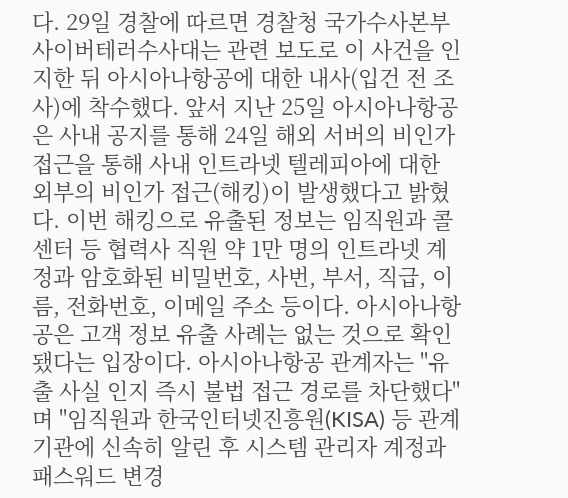다. 29일 경찰에 따르면 경찰청 국가수사본부 사이버테러수사대는 관련 보도로 이 사건을 인지한 뒤 아시아나항공에 대한 내사(입건 전 조사)에 착수했다. 앞서 지난 25일 아시아나항공은 사내 공지를 통해 24일 해외 서버의 비인가 접근을 통해 사내 인트라넷 텔레피아에 대한 외부의 비인가 접근(해킹)이 발생했다고 밝혔다. 이번 해킹으로 유출된 정보는 임직원과 콜센터 등 협력사 직원 약 1만 명의 인트라넷 계정과 암호화된 비밀번호, 사번, 부서, 직급, 이름, 전화번호, 이메일 주소 등이다. 아시아나항공은 고객 정보 유출 사례는 없는 것으로 확인됐다는 입장이다. 아시아나항공 관계자는 "유출 사실 인지 즉시 불법 접근 경로를 차단했다"며 "임직원과 한국인터넷진흥원(KISA) 등 관계 기관에 신속히 알린 후 시스템 관리자 계정과 패스워드 변경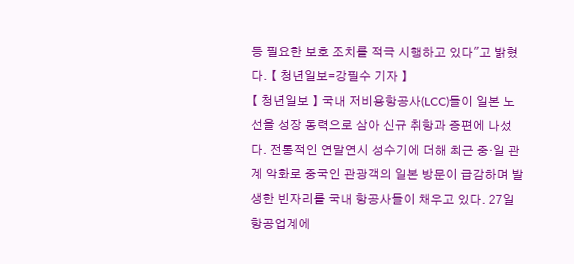등 필요한 보호 조치를 적극 시행하고 있다"고 밝혔다. 【 청년일보=강필수 기자 】
【 청년일보 】 국내 저비용항공사(LCC)들이 일본 노선을 성장 동력으로 삼아 신규 취항과 증편에 나섰다. 전통적인 연말연시 성수기에 더해 최근 중·일 관계 악화로 중국인 관광객의 일본 방문이 급감하며 발생한 빈자리를 국내 항공사들이 채우고 있다. 27일 항공업계에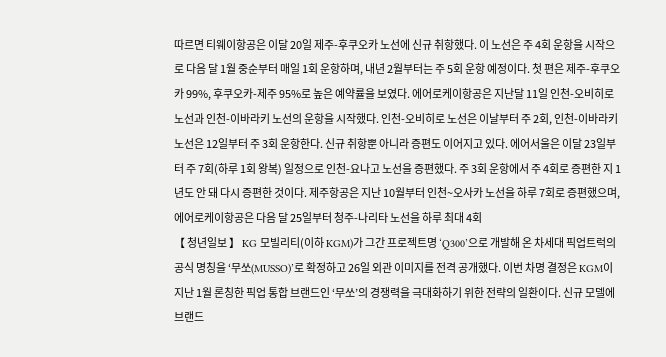따르면 티웨이항공은 이달 20일 제주-후쿠오카 노선에 신규 취항했다. 이 노선은 주 4회 운항을 시작으로 다음 달 1월 중순부터 매일 1회 운항하며, 내년 2월부터는 주 5회 운항 예정이다. 첫 편은 제주-후쿠오카 99%, 후쿠오카-제주 95%로 높은 예약률을 보였다. 에어로케이항공은 지난달 11일 인천-오비히로 노선과 인천-이바라키 노선의 운항을 시작했다. 인천-오비히로 노선은 이날부터 주 2회, 인천-이바라키 노선은 12일부터 주 3회 운항한다. 신규 취항뿐 아니라 증편도 이어지고 있다. 에어서울은 이달 23일부터 주 7회(하루 1회 왕복) 일정으로 인천-요나고 노선을 증편했다. 주 3회 운항에서 주 4회로 증편한 지 1년도 안 돼 다시 증편한 것이다. 제주항공은 지난 10월부터 인천~오사카 노선을 하루 7회로 증편했으며, 에어로케이항공은 다음 달 25일부터 청주-나리타 노선을 하루 최대 4회
【 청년일보 】 KG 모빌리티(이하 KGM)가 그간 프로젝트명 ‘Q300’으로 개발해 온 차세대 픽업트럭의 공식 명칭을 ‘무쏘(MUSSO)’로 확정하고 26일 외관 이미지를 전격 공개했다. 이번 차명 결정은 KGM이 지난 1월 론칭한 픽업 통합 브랜드인 ‘무쏘’의 경쟁력을 극대화하기 위한 전략의 일환이다. 신규 모델에 브랜드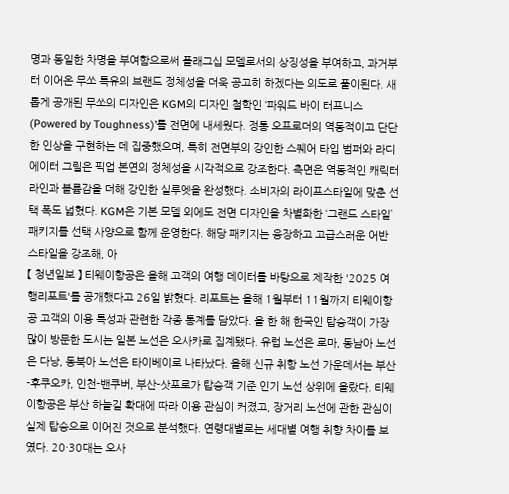명과 동일한 차명을 부여함으로써 플래그십 모델로서의 상징성을 부여하고, 과거부터 이어온 무쏘 특유의 브랜드 정체성을 더욱 공고히 하겠다는 의도로 풀이된다. 새롭게 공개된 무쏘의 디자인은 KGM의 디자인 철학인 ‘파워드 바이 터프니스(Powered by Toughness)’를 전면에 내세웠다. 정통 오프로더의 역동적이고 단단한 인상을 구현하는 데 집중했으며, 특히 전면부의 강인한 스퀘어 타입 범퍼와 라디에이터 그릴은 픽업 본연의 정체성을 시각적으로 강조한다. 측면은 역동적인 캐릭터 라인과 볼륨감을 더해 강인한 실루엣을 완성했다. 소비자의 라이프스타일에 맞춘 선택 폭도 넓혔다. KGM은 기본 모델 외에도 전면 디자인을 차별화한 ‘그랜드 스타일’ 패키지를 선택 사양으로 함께 운영한다. 해당 패키지는 웅장하고 고급스러운 어반 스타일을 강조해, 아
【 청년일보 】 티웨이항공은 올해 고객의 여행 데이터를 바탕으로 제작한 '2025 여행리포트'를 공개했다고 26일 밝혔다. 리포트는 올해 1월부터 11월까지 티웨이항공 고객의 이용 특성과 관련한 각종 통계를 담았다. 올 한 해 한국인 탑승객이 가장 많이 방문한 도시는 일본 노선은 오사카로 집계됐다. 유럽 노선은 로마, 동남아 노선은 다낭, 동북아 노선은 타이베이로 나타났다. 올해 신규 취항 노선 가운데서는 부산-후쿠오카, 인천-밴쿠버, 부산-삿포로가 탑승객 기준 인기 노선 상위에 올랐다. 티웨이항공은 부산 하늘길 확대에 따라 이용 관심이 커졌고, 장거리 노선에 관한 관심이 실제 탑승으로 이어진 것으로 분석했다. 연령대별로는 세대별 여행 취향 차이를 보였다. 20·30대는 오사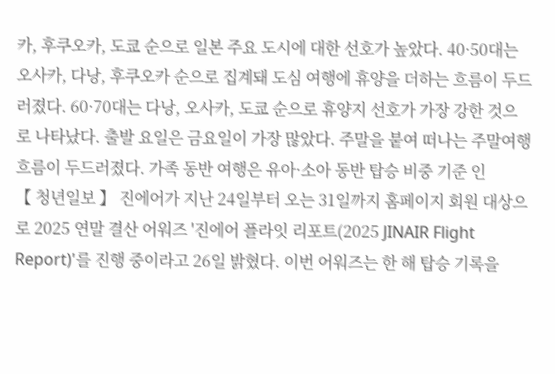카, 후쿠오카, 도쿄 순으로 일본 주요 도시에 대한 선호가 높았다. 40·50대는 오사카, 다낭, 후쿠오카 순으로 집계돼 도심 여행에 휴양을 더하는 흐름이 두드러졌다. 60·70대는 다낭, 오사카, 도쿄 순으로 휴양지 선호가 가장 강한 것으로 나타났다. 출발 요일은 금요일이 가장 많았다. 주말을 붙여 떠나는 주말여행 흐름이 두드러졌다. 가족 동반 여행은 유아·소아 동반 탑승 비중 기준 인
【 청년일보 】 진에어가 지난 24일부터 오는 31일까지 홈페이지 회원 대상으로 2025 연말 결산 어워즈 '진에어 플라잇 리포트(2025 JINAIR Flight Report)'를 진행 중이라고 26일 밝혔다. 이번 어워즈는 한 해 탑승 기록을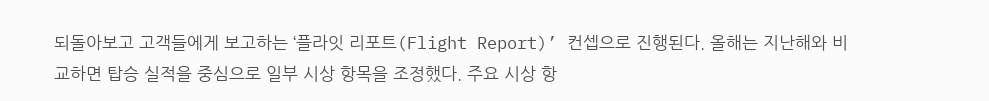되돌아보고 고객들에게 보고하는 ‘플라잇 리포트(Flight Report)’ 컨셉으로 진행된다. 올해는 지난해와 비교하면 탑승 실적을 중심으로 일부 시상 항목을 조정했다. 주요 시상 항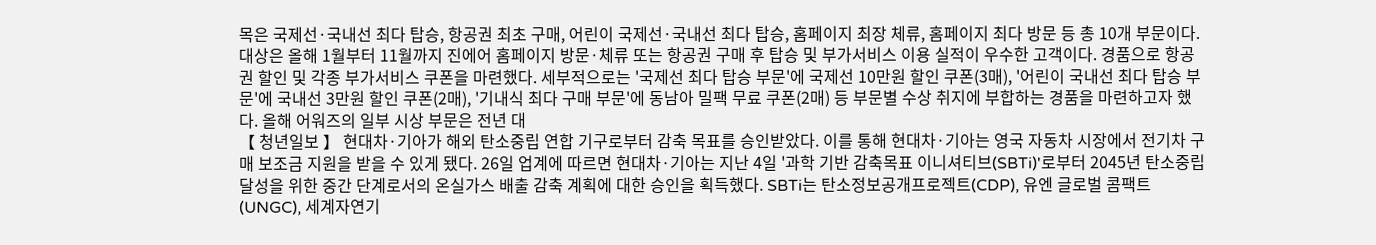목은 국제선·국내선 최다 탑승, 항공권 최초 구매, 어린이 국제선·국내선 최다 탑승, 홈페이지 최장 체류, 홈페이지 최다 방문 등 총 10개 부문이다. 대상은 올해 1월부터 11월까지 진에어 홈페이지 방문·체류 또는 항공권 구매 후 탑승 및 부가서비스 이용 실적이 우수한 고객이다. 경품으로 항공권 할인 및 각종 부가서비스 쿠폰을 마련했다. 세부적으로는 '국제선 최다 탑승 부문'에 국제선 10만원 할인 쿠폰(3매), '어린이 국내선 최다 탑승 부문'에 국내선 3만원 할인 쿠폰(2매), '기내식 최다 구매 부문'에 동남아 밀팩 무료 쿠폰(2매) 등 부문별 수상 취지에 부합하는 경품을 마련하고자 했다. 올해 어워즈의 일부 시상 부문은 전년 대
【 청년일보 】 현대차·기아가 해외 탄소중립 연합 기구로부터 감축 목표를 승인받았다. 이를 통해 현대차·기아는 영국 자동차 시장에서 전기차 구매 보조금 지원을 받을 수 있게 됐다. 26일 업계에 따르면 현대차·기아는 지난 4일 '과학 기반 감축목표 이니셔티브(SBTi)'로부터 2045년 탄소중립 달성을 위한 중간 단계로서의 온실가스 배출 감축 계획에 대한 승인을 획득했다. SBTi는 탄소정보공개프로젝트(CDP), 유엔 글로벌 콤팩트(UNGC), 세계자연기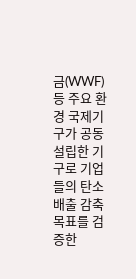금(WWF) 등 주요 환경 국제기구가 공동 설립한 기구로 기업들의 탄소 배출 감축 목표를 검증한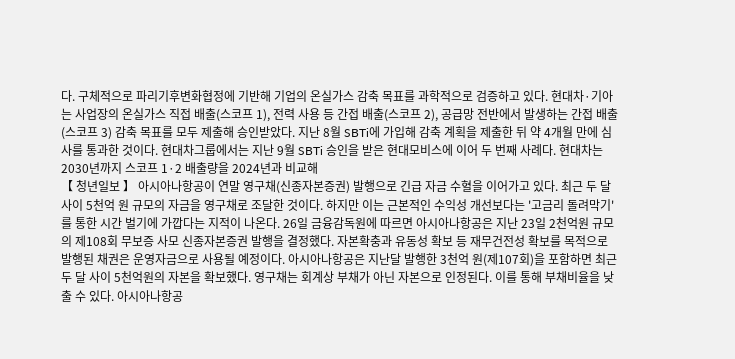다. 구체적으로 파리기후변화협정에 기반해 기업의 온실가스 감축 목표를 과학적으로 검증하고 있다. 현대차·기아는 사업장의 온실가스 직접 배출(스코프 1), 전력 사용 등 간접 배출(스코프 2), 공급망 전반에서 발생하는 간접 배출(스코프 3) 감축 목표를 모두 제출해 승인받았다. 지난 8월 SBTi에 가입해 감축 계획을 제출한 뒤 약 4개월 만에 심사를 통과한 것이다. 현대차그룹에서는 지난 9월 SBTi 승인을 받은 현대모비스에 이어 두 번째 사례다. 현대차는 2030년까지 스코프 1·2 배출량을 2024년과 비교해
【 청년일보 】 아시아나항공이 연말 영구채(신종자본증권) 발행으로 긴급 자금 수혈을 이어가고 있다. 최근 두 달 사이 5천억 원 규모의 자금을 영구채로 조달한 것이다. 하지만 이는 근본적인 수익성 개선보다는 '고금리 돌려막기'를 통한 시간 벌기에 가깝다는 지적이 나온다. 26일 금융감독원에 따르면 아시아나항공은 지난 23일 2천억원 규모의 제108회 무보증 사모 신종자본증권 발행을 결정했다. 자본확충과 유동성 확보 등 재무건전성 확보를 목적으로 발행된 채권은 운영자금으로 사용될 예정이다. 아시아나항공은 지난달 발행한 3천억 원(제107회)을 포함하면 최근 두 달 사이 5천억원의 자본을 확보했다. 영구채는 회계상 부채가 아닌 자본으로 인정된다. 이를 통해 부채비율을 낮출 수 있다. 아시아나항공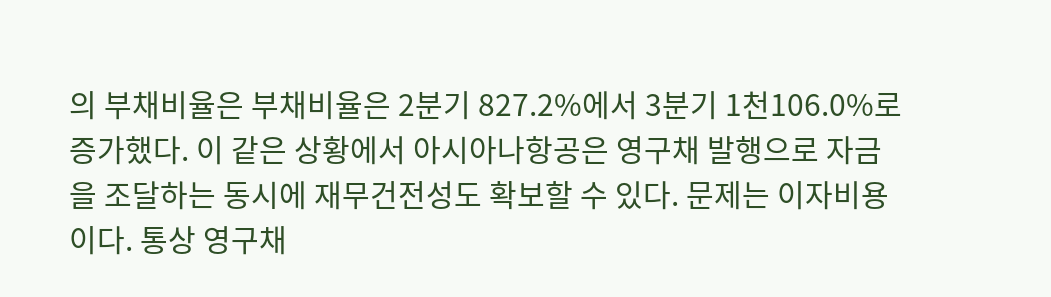의 부채비율은 부채비율은 2분기 827.2%에서 3분기 1천106.0%로 증가했다. 이 같은 상황에서 아시아나항공은 영구채 발행으로 자금을 조달하는 동시에 재무건전성도 확보할 수 있다. 문제는 이자비용이다. 통상 영구채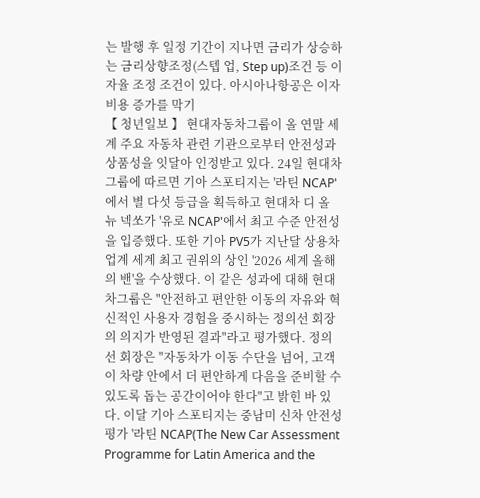는 발행 후 일정 기간이 지나면 금리가 상승하는 금리상향조정(스텝 업, Step up)조건 등 이자율 조정 조건이 있다. 아시아나항공은 이자비용 증가를 막기
【 청년일보 】 현대자동차그룹이 올 연말 세계 주요 자동차 관련 기관으로부터 안전성과 상품성을 잇달아 인정받고 있다. 24일 현대차그룹에 따르면 기아 스포티지는 '라틴 NCAP'에서 별 다섯 등급을 획득하고 현대차 디 올 뉴 넥쏘가 '유로 NCAP'에서 최고 수준 안전성을 입증했다. 또한 기아 PV5가 지난달 상용차 업계 세계 최고 권위의 상인 '2026 세계 올해의 밴'을 수상했다. 이 같은 성과에 대해 현대차그룹은 "안전하고 편안한 이동의 자유와 혁신적인 사용자 경험을 중시하는 정의선 회장의 의지가 반영된 결과"라고 평가했다. 정의선 회장은 "자동차가 이동 수단을 넘어, 고객이 차량 안에서 더 편안하게 다음을 준비할 수 있도록 돕는 공간이어야 한다"고 밝힌 바 있다. 이달 기아 스포티지는 중남미 신차 안전성 평가 '라틴 NCAP(The New Car Assessment Programme for Latin America and the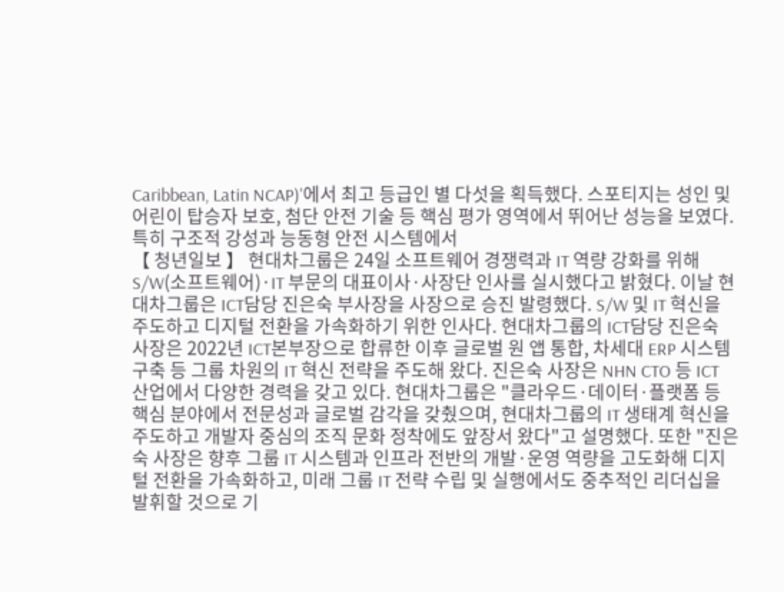Caribbean, Latin NCAP)'에서 최고 등급인 별 다섯을 획득했다. 스포티지는 성인 및 어린이 탑승자 보호, 첨단 안전 기술 등 핵심 평가 영역에서 뛰어난 성능을 보였다. 특히 구조적 강성과 능동형 안전 시스템에서
【 청년일보 】 현대차그룹은 24일 소프트웨어 경쟁력과 IT 역량 강화를 위해 S/W(소프트웨어)·IT 부문의 대표이사·사장단 인사를 실시했다고 밝혔다. 이날 현대차그룹은 ICT담당 진은숙 부사장을 사장으로 승진 발령했다. S/W 및 IT 혁신을 주도하고 디지털 전환을 가속화하기 위한 인사다. 현대차그룹의 ICT담당 진은숙 사장은 2022년 ICT본부장으로 합류한 이후 글로벌 원 앱 통합, 차세대 ERP 시스템 구축 등 그룹 차원의 IT 혁신 전략을 주도해 왔다. 진은숙 사장은 NHN CTO 등 ICT 산업에서 다양한 경력을 갖고 있다. 현대차그룹은 "클라우드·데이터·플랫폼 등 핵심 분야에서 전문성과 글로벌 감각을 갖췄으며, 현대차그룹의 IT 생태계 혁신을 주도하고 개발자 중심의 조직 문화 정착에도 앞장서 왔다"고 설명했다. 또한 "진은숙 사장은 향후 그룹 IT 시스템과 인프라 전반의 개발·운영 역량을 고도화해 디지털 전환을 가속화하고, 미래 그룹 IT 전략 수립 및 실행에서도 중추적인 리더십을 발휘할 것으로 기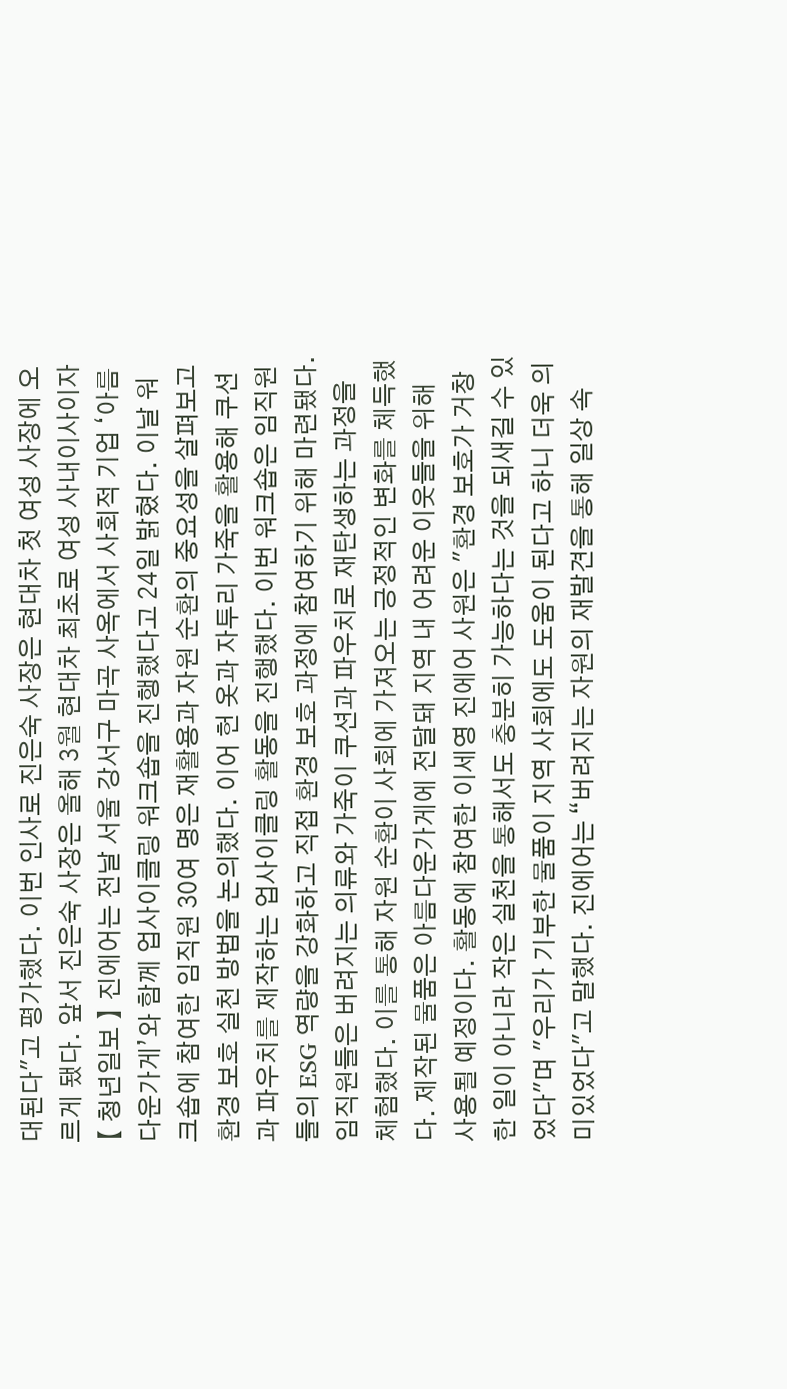대된다"고 평가했다. 이번 인사로 진은숙 사장은 현대차 첫 여성 사장에 오르게 됐다. 앞서 진은숙 사장은 올해 3월 현대차 최초로 여성 사내이사이자
【 청년일보 】 진에어는 전날 서울 강서구 마곡 사옥에서 사회적 기업 ‘아름다운가게’와 함께 업사이클링 워크숍을 진행했다고 24일 밝혔다. 이날 워크숍에 참여한 임직원 30여 명은 재활용과 자원 순환의 중요성을 살펴보고 환경 보호 실천 방법을 논의했다. 이어 헌 옷과 자투리 가죽을 활용해 쿠션과 파우치를 제작하는 업사이클링 활동을 진행했다. 이번 워크숍은 임직원들의 ESG 역량을 강화하고 직접 환경 보호 과정에 참여하기 위해 마련됐다. 임직원들은 버려지는 의류와 가죽이 쿠션과 파우치로 재탄생하는 과정을 체험했다. 이를 통해 자원 순환이 사회에 가져오는 긍정적인 변화를 체득했다. 제작된 물품은 아름다운가게에 전달돼 지역 내 어려운 이웃들을 위해 사용될 예정이다. 활동에 참여한 이세영 진에어 사원은 "환경 보호가 거창한 일이 아니라 작은 실천을 통해서도 충분히 가능하다는 것을 되새길 수 있었다"며 "우리가 기부한 물품이 지역 사회에도 도움이 된다고 하니 더욱 의미있었다"고 말했다. 진에어는 “버려지는 자원의 재발견을 통해 일상 속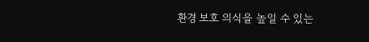환경 보호 의식을 높일 수 있는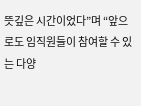뜻깊은 시간이었다”며 “앞으로도 임직원들이 참여할 수 있는 다양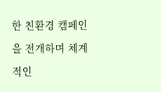한 친환경 캠페인을 전개하며 체계적인